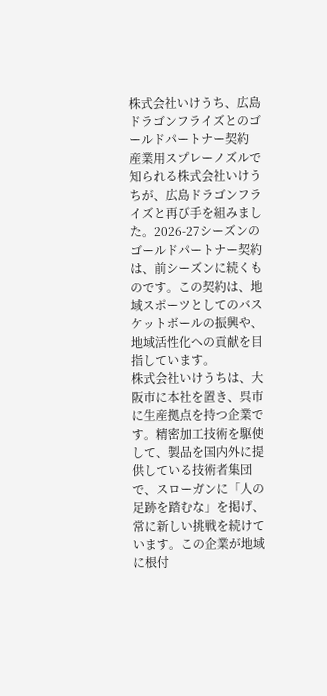株式会社いけうち、広島ドラゴンフライズとのゴールドパートナー契約
産業用スプレーノズルで知られる株式会社いけうちが、広島ドラゴンフライズと再び手を組みました。2026-27シーズンのゴールドパートナー契約は、前シーズンに続くものです。この契約は、地域スポーツとしてのバスケットボールの振興や、地域活性化への貢献を目指しています。
株式会社いけうちは、大阪市に本社を置き、呉市に生産拠点を持つ企業です。精密加工技術を駆使して、製品を国内外に提供している技術者集団で、スローガンに「人の足跡を踏むな」を掲げ、常に新しい挑戦を続けています。この企業が地域に根付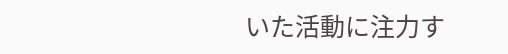いた活動に注力す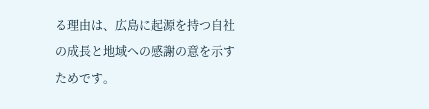る理由は、広島に起源を持つ自社の成長と地域への感謝の意を示すためです。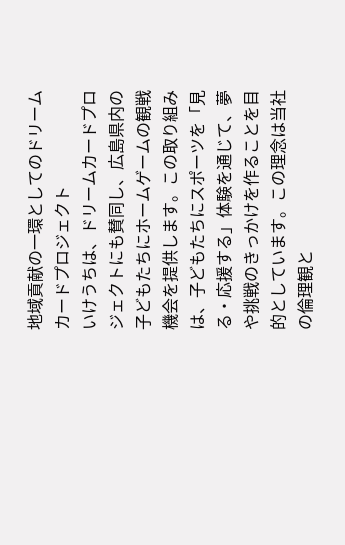地域貢献の一環としてのドリームカードプロジェクト
いけうちは、ドリームカードプロジェクトにも賛同し、広島県内の子どもたちにホームゲームの観戦機会を提供します。この取り組みは、子どもたちにスポーツを「見る・応援する」体験を通じて、夢や挑戦のきっかけを作ることを目的としています。この理念は当社の倫理観と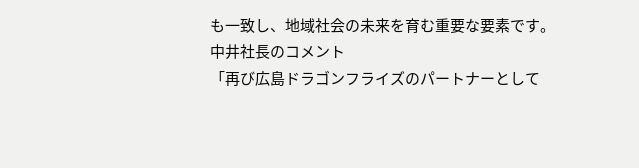も一致し、地域社会の未来を育む重要な要素です。
中井社長のコメント
「再び広島ドラゴンフライズのパートナーとして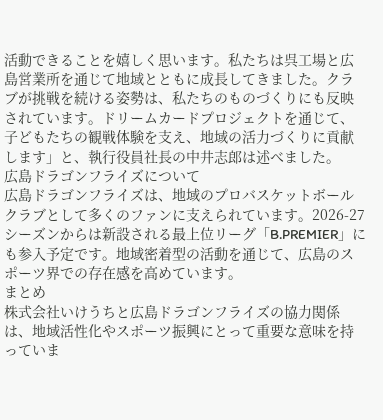活動できることを嬉しく思います。私たちは呉工場と広島営業所を通じて地域とともに成長してきました。クラブが挑戦を続ける姿勢は、私たちのものづくりにも反映されています。ドリームカードプロジェクトを通じて、子どもたちの観戦体験を支え、地域の活力づくりに貢献します」と、執行役員社長の中井志郎は述べました。
広島ドラゴンフライズについて
広島ドラゴンフライズは、地域のプロバスケットボールクラブとして多くのファンに支えられています。2026-27シーズンからは新設される最上位リーグ「B.PREMIER」にも参入予定です。地域密着型の活動を通じて、広島のスポーツ界での存在感を高めています。
まとめ
株式会社いけうちと広島ドラゴンフライズの協力関係は、地域活性化やスポーツ振興にとって重要な意味を持っていま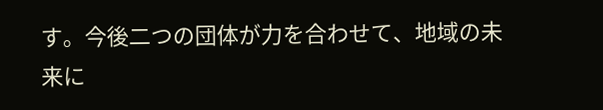す。今後二つの団体が力を合わせて、地域の未来に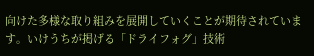向けた多様な取り組みを展開していくことが期待されています。いけうちが掲げる「ドライフォグ」技術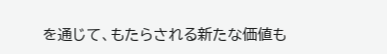を通じて、もたらされる新たな価値も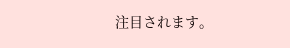注目されます。